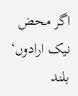اگر محض نیک ارادوں‘ بلند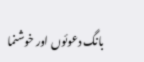بانگ دعوئوں اور خوشنما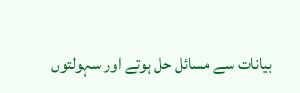بیانات سے مسائل حل ہوتے اور سہولتوں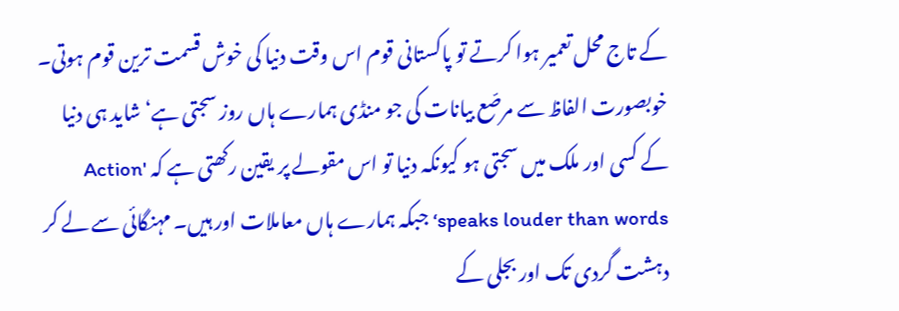کے تاج محل تعمیر ہوا کرتے تو پاکستانی قوم اس وقت دنیا کی خوش قسمت ترین قوم ہوتی۔
خوبصورت الفاظ سے مرصّع بیانات کی جو منڈی ہمارے ہاں روز سجتی ہے‘ شاید ہی دنیا کے کسی اور ملک میں سجتی ہو کیونکہ دنیا تو اس مقولے پر یقین رکھتی ہے کہ 'Action speaks louder than words‘ جبکہ ہمارے ہاں معاملات اور ہیں۔ مہنگائی سے لے کر دہشت گردی تک اور بجلی کے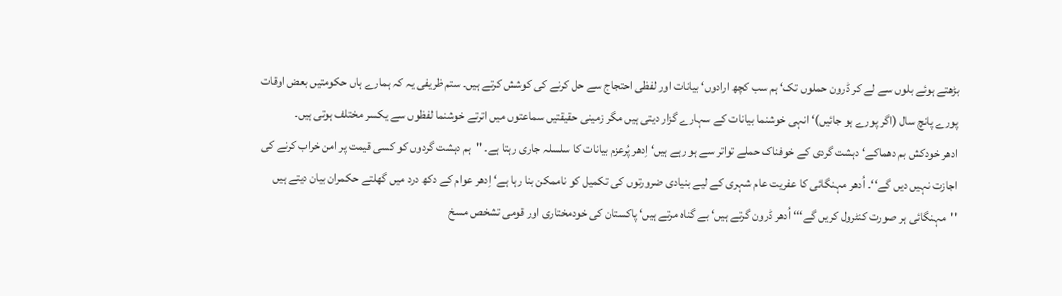بڑھتے ہوئے بلوں سے لے کر ڈرون حملوں تک‘ ہم سب کچھ ارادوں‘ بیانات اور لفظی احتجاج سے حل کرنے کی کوشش کرتے ہیں۔ ستم ظریفی یہ کہ ہمارے ہاں حکومتیں بعض اوقات پورے پانچ سال (اگر پورے ہو جائیں)‘ انہی خوشنما بیانات کے سہارے گزار دیتی ہیں مگر زمینی حقیقتیں سماعتوں میں اترتے خوشنما لفظوں سے یکسر مختلف ہوتی ہیں۔
ادھر خودکش بم دھماکے‘ دہشت گردی کے خوفناک حملے تواتر سے ہو رہے ہیں‘ اِدھر پُرعزم بیانات کا سلسلہ جاری رہتا ہے۔ ''ہم دہشت گردوں کو کسی قیمت پر امن خراب کرنے کی اجازت نہیں دیں گے‘‘۔ اُدھر مہنگائی کا عفریت عام شہری کے لیے بنیادی ضرورتوں کی تکمیل کو ناممکن بنا رہا ہے‘ اِدھر عوام کے دکھ درد میں گھلتے حکمران بیان دیتے ہیں ''مہنگائی ہر صورت کنٹرول کریں گے‘‘‘ اُدھر ڈرون گرتے ہیں‘ بے گناہ مرتے ہیں‘ پاکستان کی خودمختاری اور قومی تشخص مسخ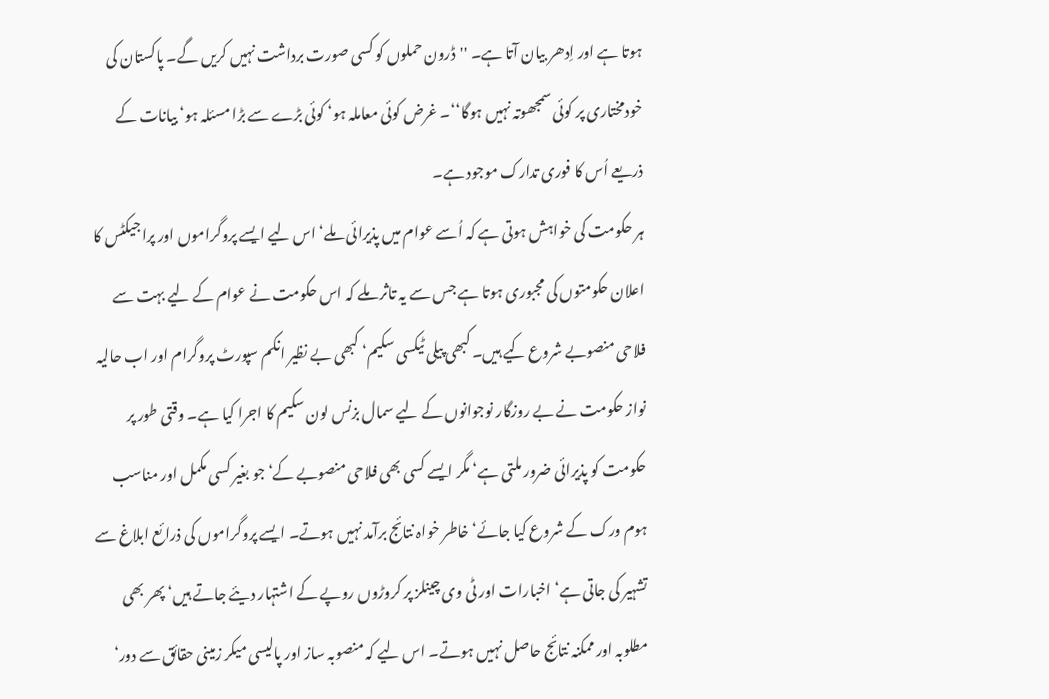ہوتا ہے اور اِدھر بیان آتا ہے۔ ''ڈرون حملوں کو کسی صورت برداشت نہیں کریں گے۔ پاکستان کی خودمختاری پر کوئی سمجھوتہ نہیں ہوگا‘‘۔ غرض کوئی معاملہ ہو‘ کوئی بڑے سے بڑا مسئلہ ہو‘ بیانات کے ذریعے اُس کا فوری تدارک موجود ہے۔
ہر حکومت کی خواہش ہوتی ہے کہ اُسے عوام میں پذیرائی ملے‘ اس لیے ایسے پروگراموں اور پراجیکٹس کا اعلان حکومتوں کی مجبوری ہوتا ہے جس سے یہ تاثر ملے کہ اس حکومت نے عوام کے لیے بہت سے فلاحی منصوبے شروع کیے ہیں۔ کبھی پیلی ٹیکسی سکیم‘ کبھی بے نظیر انکم سپورٹ پروگرام اور اب حالیہ نواز حکومت نے بے روزگار نوجوانوں کے لیے سمال بزنس لون سکیم کا اجرا کیا ہے۔ وقتی طور پر حکومت کو پذیرائی ضرور ملتی ہے‘ مگر ایسے کسی بھی فلاحی منصوبے کے‘ جو بغیر کسی مکمل اور مناسب ہوم ورک کے شروع کیا جائے‘ خاطر خواہ نتائج برآمد نہیں ہوتے۔ ایسے پروگراموں کی ذرائع ابلاغ سے تشہیر کی جاتی ہے‘ اخبارات اور ٹی وی چینلز پر کروڑوں روپے کے اشتہار دیئے جاتے ہیں‘ پھر بھی مطلوبہ اور ممکنہ نتائج حاصل نہیں ہوتے۔ اس لیے کہ منصوبہ ساز اور پالیسی میکر زمینی حقائق سے دور‘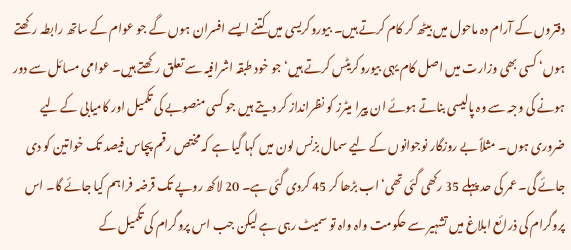دفتروں کے آرام دہ ماحول میں بیٹھ کر کام کرتے ہیں۔ بیوروکریسی میں کتنے ایسے افسران ہوں گے جو عوام کے ساتھ رابطہ رکھتے ہوں‘ کسی بھی وزارت میں اصل کام یہی بیوروکریٹس کرتے ہیں‘ جو خود طبقہ اشرافیہ سے تعلق رکھتے ہیں۔ عوامی مسائل سے دور ہونے کی وجہ سے وہ پالیسی بناتے ہوئے ان پیرا میٹرز کو نظرانداز کر دیتے ہیں جو کسی منصوبے کی تکمیل اور کامیابی کے لیے ضروری ہوں۔ مثلاً بے روزگار نوجوانوں کے لیے سمال بزنس لون میں کہا گیا ہے کہ مختص رقم پچاس فیصد تک خواتین کو دی جائے گی۔ عمر کی حد پہلے 35 رکھی گئی تھی‘ اب بڑھا کر 45 کردی گئی ہے۔ 20 لاکھ روپے تک قرضہ فراہم کیا جائے گا۔ اس پروگرام کی ذرائع ابلاغ میں تشہیر سے حکومت واہ واہ تو سمیٹ رہی ہے لیکن جب اس پروگرام کی تکمیل کے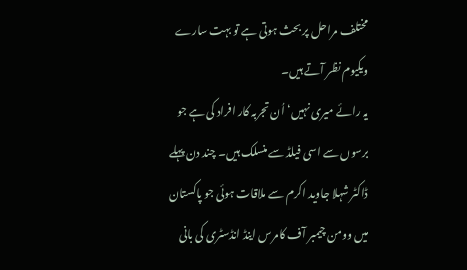مختلف مراحل پر بحث ہوتی ہے تو بہت سارے ویکیوم نظر آتے ہیں۔
یہ رائے میری نہیں‘ اُن تجربہ کار افراد کی ہے جو برسوں سے اسی فیلڈ سے منسلک ہیں۔ چند دن پہلے ڈاکٹر شہلا جاوید اکرم سے ملاقات ہوئی جو پاکستان میں وومن چیمبر آف کامرس اینڈ انڈسٹری کی بانی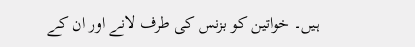ہیں۔ خواتین کو بزنس کی طرف لانے اور ان کے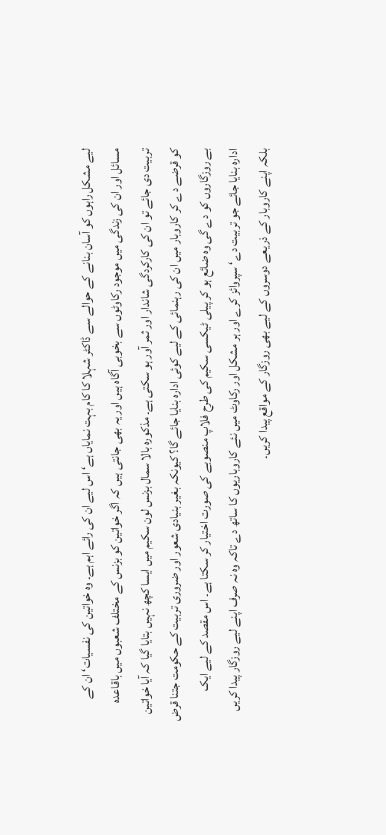لیے مشکل راہوں کو آسان بنانے کے حوالے سے ڈاکٹر شہلا کا کام بہت نمایاں ہے‘ اس لیے ان کی رائے اہم ہے۔ وہ خواتین کی نفسیات‘ ان کے مسائل اور ان کی زندگی میں موجود رکاوٹوں سے بخوبی آگاہ ہیں اور یہ بھی جانتی ہیں کہ اگر خواتین کو بزنس کے مختلف شعبوں میں باقاعدہ تربیت دی جائے تو ان کی کارکردگی شاندار اور ثمر آور ہو سکتی ہے۔ مذکورہ بالا سمال بزنس لون سکیم میں ایسا کچھ نہیں بتایا گیا کہ آیا خواتین کو قرضے دے کر کاروبار میں ان کی رہنمائی کے لیے کوئی ادارہ بنایا جائے گا؟ کیونکہ بغیر بنیادی شعور اور ضروری تربیت کے حکومت جتنا قرض بے روزگاروں کو دے گی وہ ضائع ہو کر پیلی ٹیکسی سکیم کی طرح فلاپ منصوبے کی صورت اختیار کر سکتا ہے۔ اس مقصد کے لیے ایک
ادارہ بنایا جائے جو تربیت دے‘ سپروائز کرے اور ہر مشکل اور رکاوٹ میں نئے کاروباریوں کا ساتھ دے تاکہ وہ نہ صرف اپنے لیے روزگار پیدا کریں بلکہ اپنے کاروبار کے ذریعے دوسروں کے لیے بھی روزگار کے مواقع پیدا کریں۔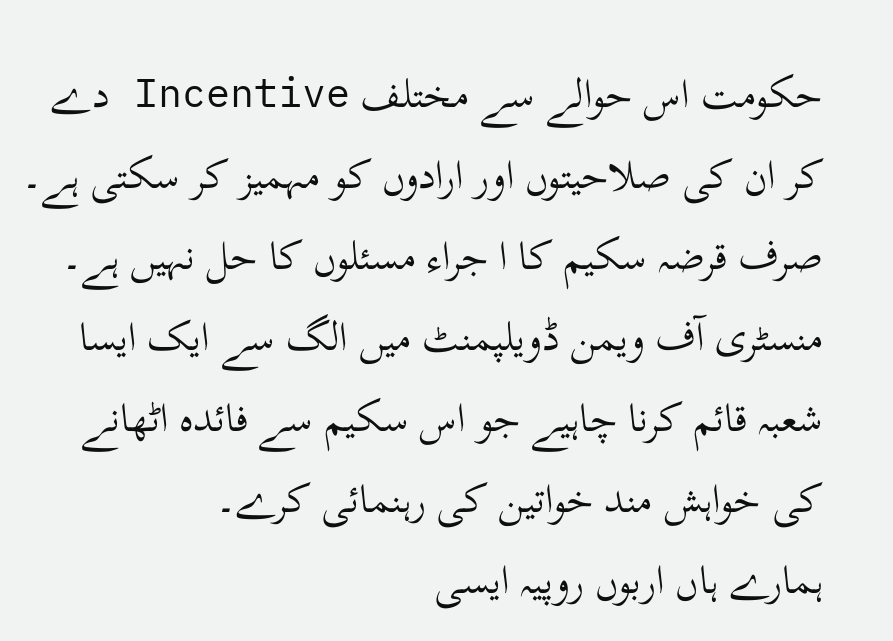حکومت اس حوالے سے مختلف Incentive دے کر ان کی صلاحیتوں اور ارادوں کو مہمیز کر سکتی ہے۔ صرف قرضہ سکیم کا ا جراء مسئلوں کا حل نہیں ہے۔ منسٹری آف ویمن ڈویلپمنٹ میں الگ سے ایک ایسا شعبہ قائم کرنا چاہیے جو اس سکیم سے فائدہ اٹھانے کی خواہش مند خواتین کی رہنمائی کرے۔
ہمارے ہاں اربوں روپیہ ایسی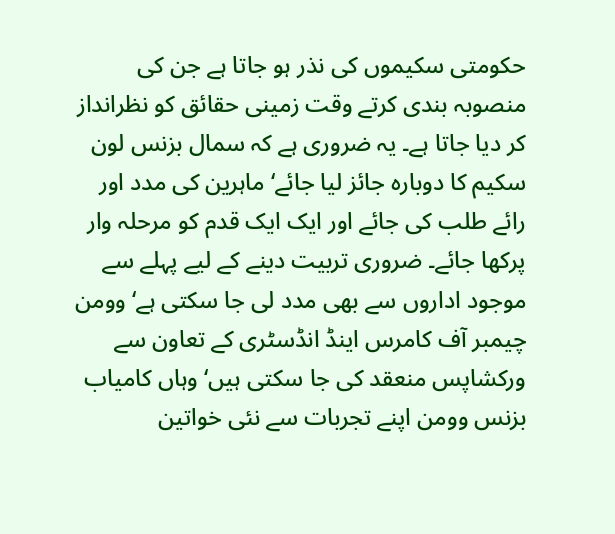حکومتی سکیموں کی نذر ہو جاتا ہے جن کی منصوبہ بندی کرتے وقت زمینی حقائق کو نظرانداز کر دیا جاتا ہے۔ یہ ضروری ہے کہ سمال بزنس لون سکیم کا دوبارہ جائز لیا جائے‘ ماہرین کی مدد اور رائے طلب کی جائے اور ایک ایک قدم کو مرحلہ وار پرکھا جائے۔ ضروری تربیت دینے کے لیے پہلے سے موجود اداروں سے بھی مدد لی جا سکتی ہے‘ وومن چیمبر آف کامرس اینڈ انڈسٹری کے تعاون سے ورکشاپس منعقد کی جا سکتی ہیں‘ وہاں کامیاب بزنس وومن اپنے تجربات سے نئی خواتین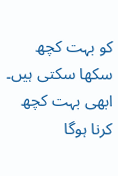کو بہت کچھ سکھا سکتی ہیں۔
ابھی بہت کچھ کرنا ہوگا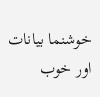خوشنما بیانات اور خوب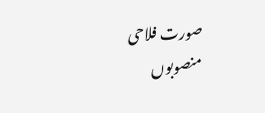صورت فلاحی منصوبوں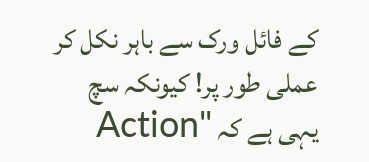کے فائل ورک سے باہر نکل کر عملی طور پر! کیونکہ سچ یہی ہے کہ "Action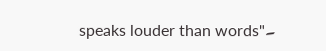speaks louder than words"۔